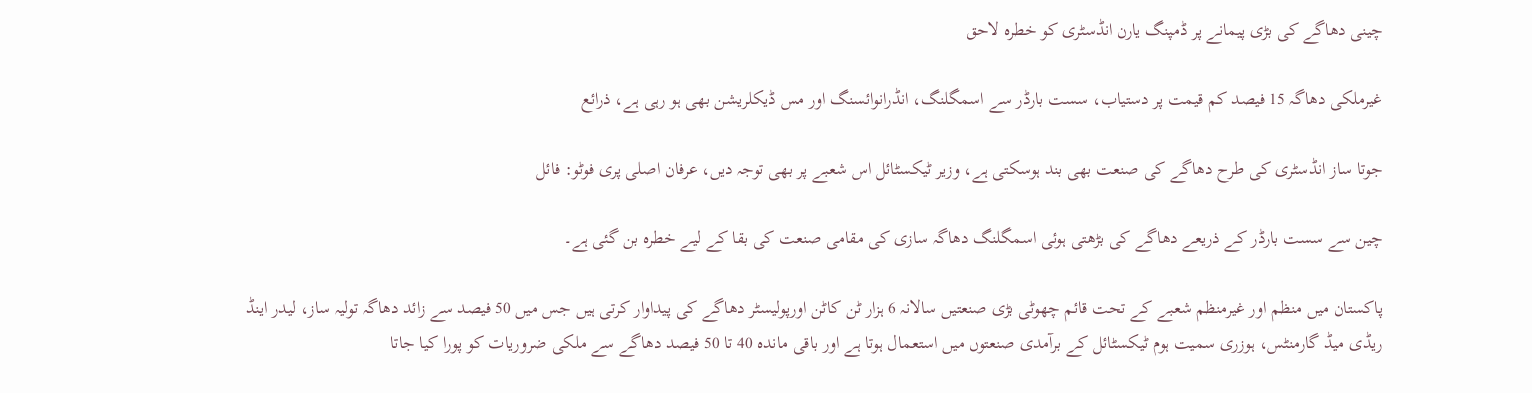چینی دھاگے کی بڑی پیمانے پر ڈمپنگ یارن انڈسٹری کو خطرہ لاحق

غیرملکی دھاگہ 15 فیصد کم قیمت پر دستیاب، سست بارڈر سے اسمگلنگ، انڈرانوائسنگ اور مس ڈیکلریشن بھی ہو رہی ہے، ذرائع

جوتا ساز انڈسٹری کی طرح دھاگے کی صنعت بھی بند ہوسکتی ہے، وزیر ٹیکسٹائل اس شعبے پر بھی توجہ دیں، عرفان اصلی پری فوٹو: فائل

چین سے سست بارڈر کے ذریعے دھاگے کی بڑھتی ہوئی اسمگلنگ دھاگہ سازی کی مقامی صنعت کی بقا کے لیے خطرہ بن گئی ہے۔

پاکستان میں منظم اور غیرمنظم شعبے کے تحت قائم چھوٹی بڑی صنعتیں سالانہ 6 ہزار ٹن کاٹن اورپولیسٹر دھاگے کی پیداوار کرتی ہیں جس میں 50 فیصد سے زائد دھاگہ تولیہ ساز، لیدر اینڈ ریڈی میڈ گارمنٹس، ہوزری سمیت ہوم ٹیکسٹائل کے برآمدی صنعتوں میں استعمال ہوتا ہے اور باقی ماندہ 40 تا 50 فیصد دھاگے سے ملکی ضروریات کو پورا کیا جاتا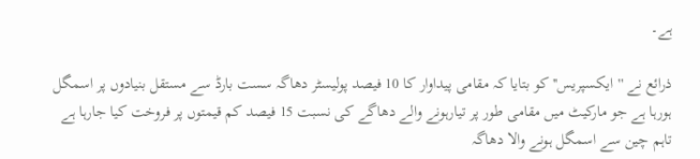ہے۔

ذرائع نے ''ایکسپریس'' کو بتایا کہ مقامی پیداوار کا 10 فیصد پولیسٹر دھاگہ سست بارڈ سے مستقل بنیادوں پر اسمگل ہورہا ہے جو مارکیٹ میں مقامی طور پر تیارہونے والے دھاگے کی نسبت 15 فیصد کم قیمتوں پر فروخت کیا جارہا ہے تاہم چین سے اسمگل ہونے والا دھاگہ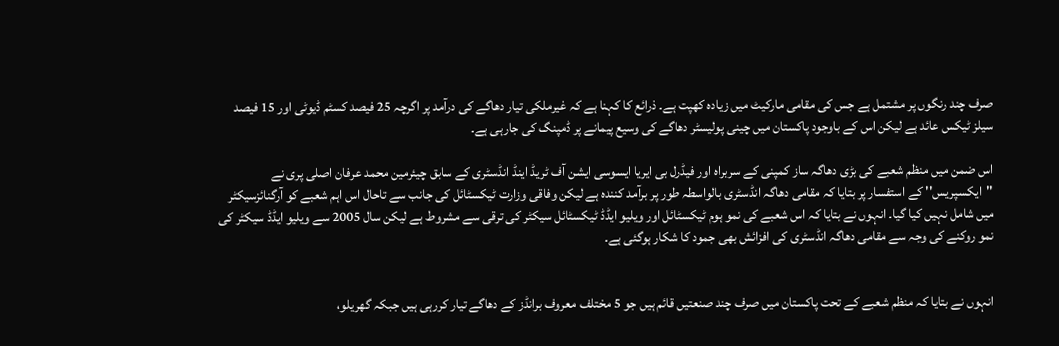صرف چند رنگوں پر مشتمل ہے جس کی مقامی مارکیٹ میں زیادہ کھپت ہے۔ ذرائع کا کہنا ہے کہ غیرملکی تیار دھاگے کی درآمد پر اگرچہ 25 فیصد کسٹم ڈیوٹی اور 15 فیصد سیلز ٹیکس عائد ہے لیکن اس کے باوجود پاکستان میں چینی پولیسٹر دھاگے کی وسیع پیمانے پر ڈمپنگ کی جارہی ہے۔

اس ضمن میں منظم شعبے کی بڑی دھاگہ ساز کمپنی کے سربراہ اور فیڈرل بی ایریا ایسوسی ایشن آف ٹریڈ اینڈ انڈسٹری کے سابق چیئرمین محمد عرفان اصلی پری نے ''ایکسپریس'' کے استفسار پر بتایا کہ مقامی دھاگہ انڈسٹری بالواسطہ طور پر برآمد کنندہ ہے لیکن وفاقی وزارت ٹیکسٹائل کی جانب سے تاحال اس اہم شعبے کو آرگنائزسیکٹر میں شامل نہیں کیا گیا۔ انہوں نے بتایا کہ اس شعبے کی نمو ہوم ٹیکسٹائل اور ویلیو ایڈڈ ٹیکسٹائل سیکٹر کی ترقی سے مشروط ہے لیکن سال 2005 سے ویلیو ایڈڈ سیکٹر کی نمو روکنے کی وجہ سے مقامی دھاگہ انڈسٹری کی افزائش بھی جمود کا شکار ہوگئی ہے۔


انہوں نے بتایا کہ منظم شعبے کے تحت پاکستان میں صرف چند صنعتیں قائم ہیں جو 5 مختلف معروف برانڈز کے دھاگے تیار کررہی ہیں جبکہ گھریلو،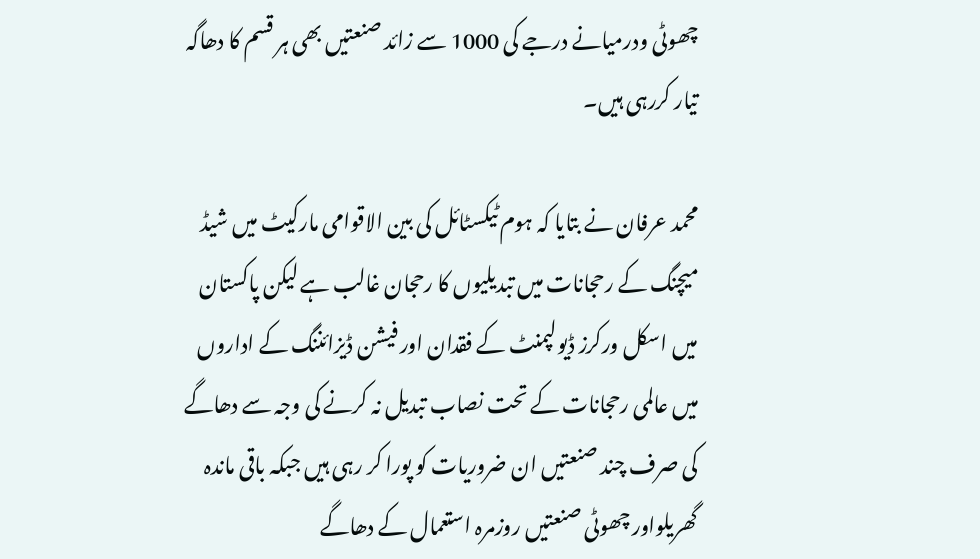چھوٹی ودرمیانے درجے کی 1000 سے زائد صنعتیں بھی ہر قسم کا دھاگہ تیار کررہی ہیں۔

محمد عرفان نے بتایا کہ ہوم ٹیکسٹائل کی بین الاقوامی مارکیٹ میں شیڈ میچنگ کے رحجانات میں تبدیلیوں کا رحجان غالب ہے لیکن پاکستان میں اسکل ورکرز ڈیولپمنٹ کے فقدان اور فیشن ڈیزائننگ کے اداروں میں عالمی رحجانات کے تحت نصاب تبدیل نہ کرنے کی وجہ سے دھاگے کی صرف چند صنعتیں ان ضروریات کو پورا کر رہی ہیں جبکہ باقی ماندہ گھریلواور چھوٹی صنعتیں روزمرہ استعمال کے دھاگے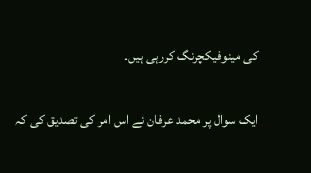کی مینوفیکچرنگ کررہی ہیں۔

ایک سوال پر محمد عرفان نے اس امر کی تصدیق کی کہ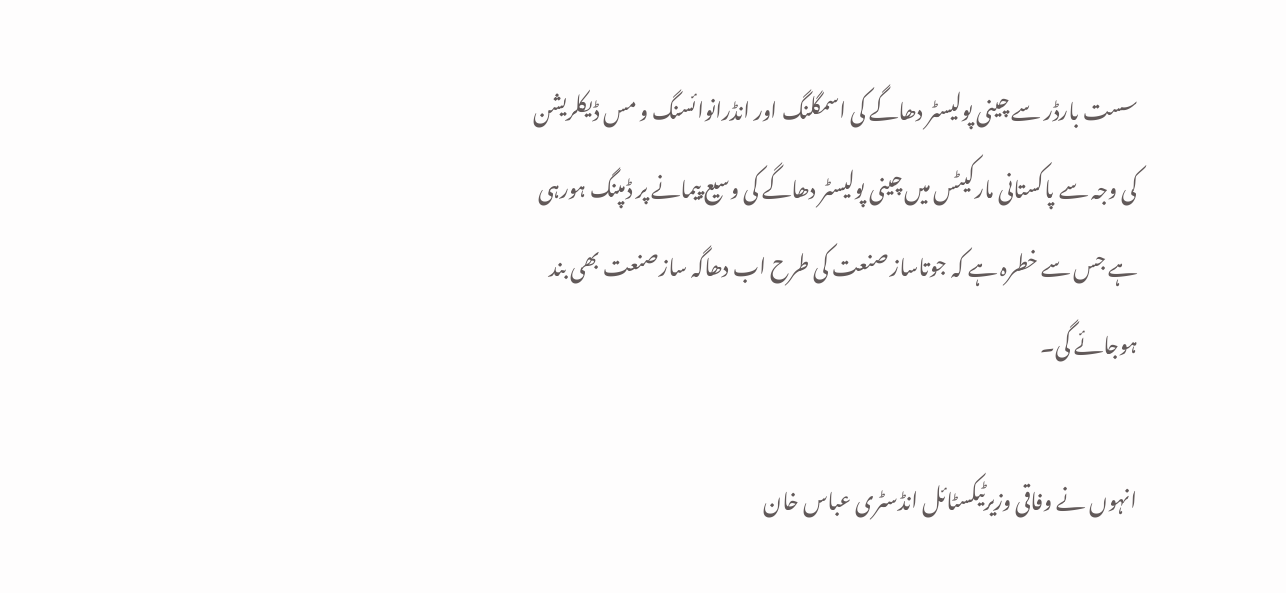سست بارڈر سے چینی پولیسٹر دھاگے کی اسمگلنگ اور انڈرانوائسنگ و مس ڈیکلریشن کی وجہ سے پاکستانی مارکیٹس میں چینی پولیسٹر دھاگے کی وسیع پیمانے پر ڈمپنگ ہورہی ہے جس سے خطرہ ہے کہ جوتاساز صنعت کی طرح اب دھاگہ سازصنعت بھی بند ہوجائے گی۔

انہوں نے وفاقی وزیرٹیکسٹائل انڈسٹری عباس خان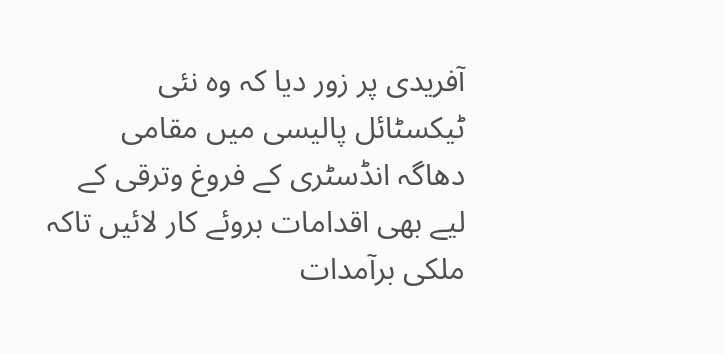آفریدی پر زور دیا کہ وہ نئی ٹیکسٹائل پالیسی میں مقامی دھاگہ انڈسٹری کے فروغ وترقی کے لیے بھی اقدامات بروئے کار لائیں تاکہ ملکی برآمدات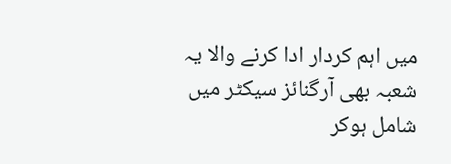میں اہم کردار ادا کرنے والا یہ شعبہ بھی آرگنائز سیکٹر میں شامل ہوکر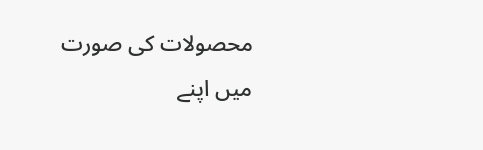محصولات کی صورت میں اپنے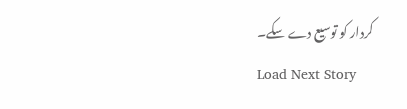کردار کو توسیع دے سکے۔
Load Next Story